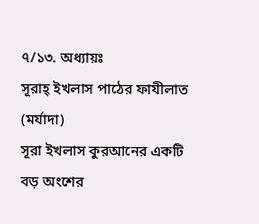৭/১৩. অধ্যায়ঃ
সূরাহ্ ইখলাস পাঠের ফাযীলাত (মর্যাদা)
সূরা ইখলাস কুরআনের একটি বড় অংশের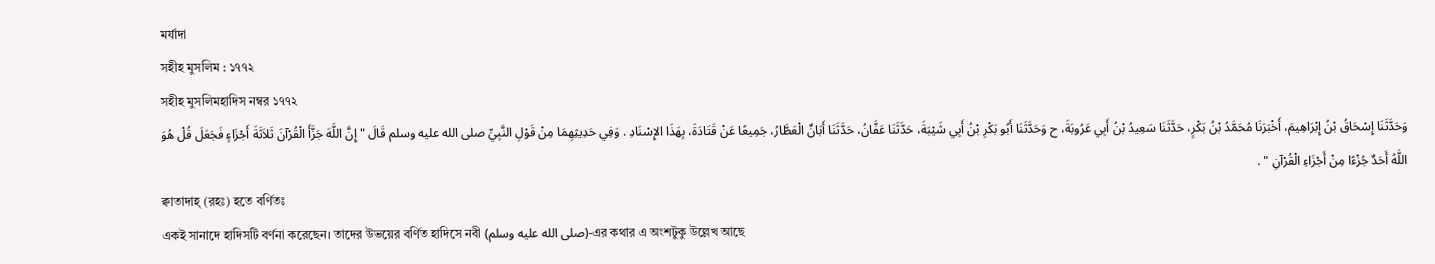মর্যাদা
সহীহ মুসলিম : ১৭৭২
সহীহ মুসলিমহাদিস নম্বর ১৭৭২
وَحَدَّثَنَا إِسْحَاقُ بْنُ إِبْرَاهِيمَ، أَخْبَرَنَا مُحَمَّدُ بْنُ بَكْرٍ، حَدَّثَنَا سَعِيدُ بْنُ أَبِي عَرُوبَةَ، ح وَحَدَّثَنَا أَبُو بَكْرِ بْنُ أَبِي شَيْبَةَ، حَدَّثَنَا عَفَّانُ، حَدَّثَنَا أَبَانٌ الْعَطَّارُ، جَمِيعًا عَنْ قَتَادَةَ، بِهَذَا الإِسْنَادِ . وَفِي حَدِيثِهِمَا مِنْ قَوْلِ النَّبِيِّ صلى الله عليه وسلم قَالَ " إِنَّ اللَّهَ جَزَّأَ الْقُرْآنَ ثَلاَثَةَ أَجْزَاءٍ فَجَعَلَ قُلْ هُوَ اللَّهُ أَحَدٌ جُزْءًا مِنْ أَجْزَاءِ الْقُرْآنِ " .
ক্বাতাদাহ্ (রহঃ) হতে বর্ণিতঃ
একই সানাদে হাদিসটি বর্ণনা করেছেন। তাদের উভয়ের বর্ণিত হাদিসে নবী (صلى الله عليه وسلم)-এর কথার এ অংশটুকু উল্লেখ আছে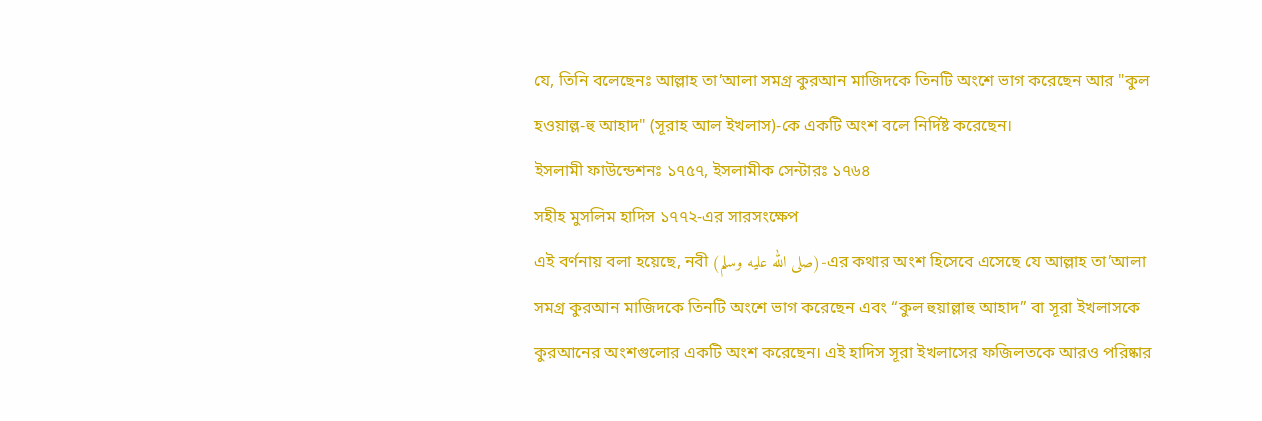যে, তিনি বলেছেনঃ আল্লাহ তা’আলা সমগ্র কুরআন মাজিদকে তিনটি অংশে ভাগ করেছেন আর "কুল হওয়াল্ল-হু আহাদ" (সূরাহ আল ইখলাস)-কে একটি অংশ বলে নির্দিষ্ট করেছেন।
ইসলামী ফাউন্ডেশনঃ ১৭৫৭, ইসলামীক সেন্টারঃ ১৭৬৪
সহীহ মুসলিম হাদিস ১৭৭২-এর সারসংক্ষেপ
এই বর্ণনায় বলা হয়েছে, নবী (صلى الله عليه وسلم)-এর কথার অংশ হিসেবে এসেছে যে আল্লাহ তা’আলা সমগ্র কুরআন মাজিদকে তিনটি অংশে ভাগ করেছেন এবং “কুল হুয়াল্লাহু আহাদ” বা সূরা ইখলাসকে কুরআনের অংশগুলোর একটি অংশ করেছেন। এই হাদিস সূরা ইখলাসের ফজিলতকে আরও পরিষ্কার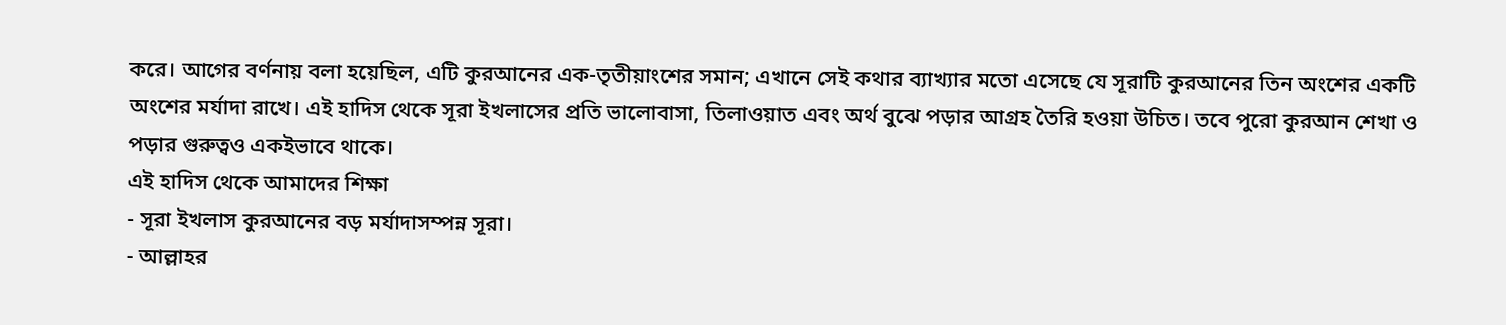করে। আগের বর্ণনায় বলা হয়েছিল, এটি কুরআনের এক-তৃতীয়াংশের সমান; এখানে সেই কথার ব্যাখ্যার মতো এসেছে যে সূরাটি কুরআনের তিন অংশের একটি অংশের মর্যাদা রাখে। এই হাদিস থেকে সূরা ইখলাসের প্রতি ভালোবাসা, তিলাওয়াত এবং অর্থ বুঝে পড়ার আগ্রহ তৈরি হওয়া উচিত। তবে পুরো কুরআন শেখা ও পড়ার গুরুত্বও একইভাবে থাকে।
এই হাদিস থেকে আমাদের শিক্ষা
- সূরা ইখলাস কুরআনের বড় মর্যাদাসম্পন্ন সূরা।
- আল্লাহর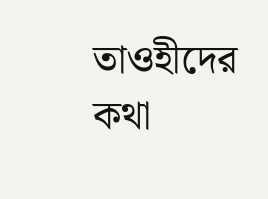তাওহীদের কথা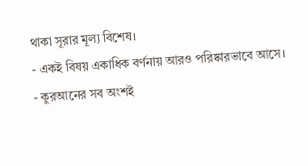থাকা সূরার মূল্য বিশেষ।
- একই বিষয় একাধিক বর্ণনায় আরও পরিষ্কারভাবে আসে।
- কুরআনের সব অংশই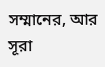সম্মানের, আর সূরা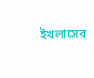ইখলাসের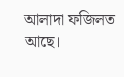আলাদা ফজিলত আছে।